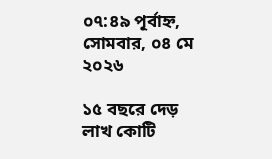০৭:৪৯ পূর্বাহ্ন, সোমবার, ০৪ মে ২০২৬

১৫ বছরে দেড় লাখ কোটি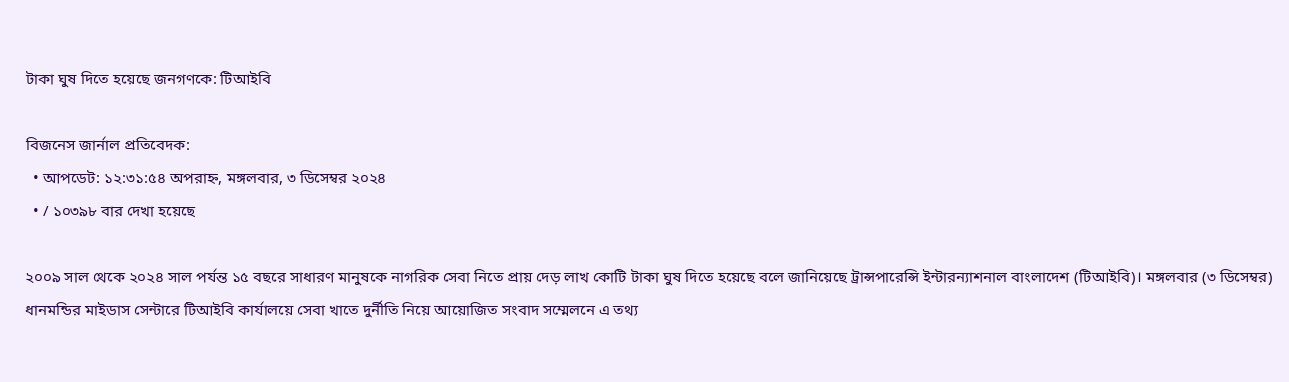টাকা ঘুষ দিতে হয়েছে জনগণকে: টিআইবি

বিজনেস জার্নাল প্রতিবেদক:
  • আপডেট: ১২:৩১:৫৪ অপরাহ্ন, মঙ্গলবার, ৩ ডিসেম্বর ২০২৪
  • / ১০৩৯৮ বার দেখা হয়েছে

২০০৯ সাল থেকে ২০২৪ সাল পর্যন্ত ১৫ বছরে সাধারণ মানুষকে নাগরিক সেবা নিতে প্রায় দেড় লাখ কোটি টাকা ঘুষ দিতে হয়েছে বলে জানিয়েছে ট্রান্সপারেন্সি ইন্টারন্যাশনাল বাংলাদেশ (টিআইবি)। মঙ্গলবার (৩ ‍ডিসেম্বর) ধানমন্ডির মাইডাস সেন্টারে টিআইবি কার্যালয়ে সেবা খাতে দুর্নীতি নিয়ে আয়োজিত সংবাদ সম্মেলনে এ তথ্য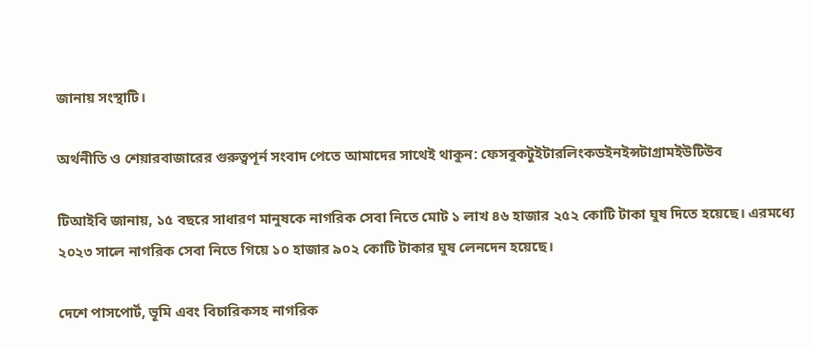জানায় সংস্থাটি।

অর্থনীতি ও শেয়ারবাজারের গুরুত্বপূর্ন সংবাদ পেতে আমাদের সাথেই থাকুন: ফেসবুকটুইটারলিংকডইনইন্সটাগ্রামইউটিউব

টিআইবি জানায়, ১৫ বছরে সাধারণ মানুষকে নাগরিক সেবা নিতে মোট ১ লাখ ৪৬ হাজার ২৫২ কোটি টাকা ঘুষ দিতে হয়েছে। এরমধ্যে ২০২৩ সালে নাগরিক সেবা নিতে গিয়ে ১০ হাজার ৯০২ কোটি টাকার ঘুষ লেনদেন হয়েছে।

দেশে পাসপোর্ট, ভূমি এবং বিচারিকসহ নাগরিক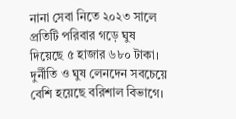নানা সেবা নিতে ২০২৩ সালে প্রতিটি পরিবার গড়ে ঘুষ দিয়েছে ৫ হাজার ৬৮০ টাকা। দুর্নীতি ও ঘুষ লেনদেন সবচেয়ে বেশি হয়েছে বরিশাল বিভাগে।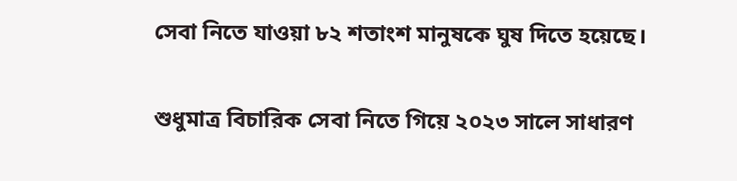সেবা নিতে যাওয়া ৮২ শতাংশ মানুষকে ঘুষ দিতে হয়েছে।

শুধুমাত্র বিচারিক সেবা নিতে গিয়ে ২০২৩ সালে সাধারণ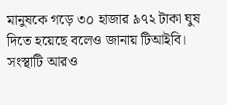মানুষকে গড়ে ৩০ হাজার ৯৭২ টাকা ঘুষ দিতে হয়েছে বলেও জানায় টিআইবি। সংস্থাটি আরও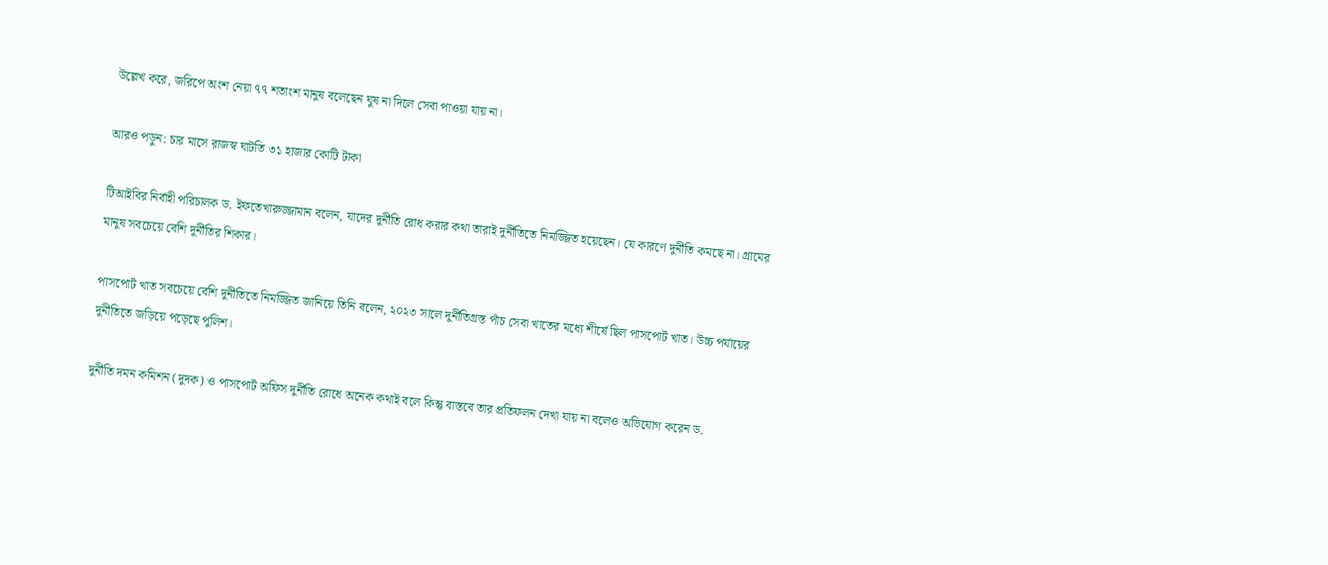উল্লেখ করে, জরিপে অংশ নেয়া ৭৭ শতাংশ মানুষ বলেছেন ঘুষ না দিলে সেবা পাওয়া যায় না।

আরও পড়ুন: চার মাসে রাজস্ব ঘাটতি ৩১ হাজার কোটি টাকা

টিআইবির নির্বাহী পরিচালক ড. ইফতেখারুজ্জামান বলেন, যাদের দুর্নীতি রোধ করার কথা তারাই দুর্নীতিতে নিমজ্জিত হয়েছেন। যে কারণে দুর্নীতি কমছে না। গ্রামের মানুষ সবচেয়ে বেশি দুর্নীতির শিকার।

পাসপোর্ট খাত সবচেয়ে বেশি দুর্নীতিতে নিমজ্জিত জানিয়ে তিনি বলেন, ২০২৩ সালে দুর্নীতিগ্রস্ত পাঁচ সেবা খাতের মধ্যে শীর্ষে ছিল পাসপোর্ট খাত। উচ্চ পর্যায়ের দুর্নীতিতে জড়িয়ে পড়েছে পুলিশ।

দুর্নীতি দমন কমিশন (দুদক) ও পাসপোর্ট অফিস দুর্নীতি রোধে অনেক কথাই বলে কিন্তু বাস্তবে তার প্রতিফলন দেখা যায় না বলেও অভিযোগ করেন ড.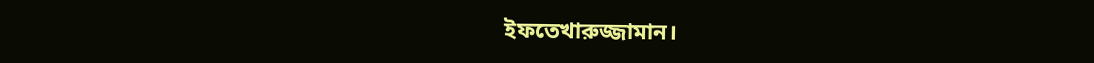ইফতেখারুজ্জামান।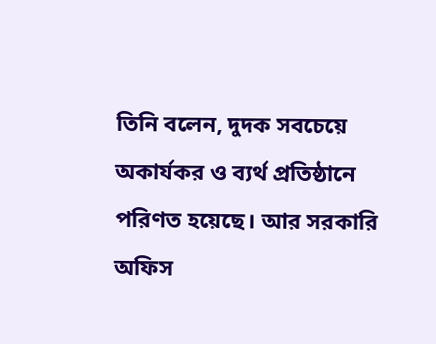তিনি বলেন, দুদক সবচেয়ে অকার্যকর ও ব্যর্থ প্রতিষ্ঠানে পরিণত হয়েছে। আর সরকারি অফিস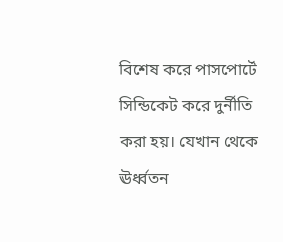বিশেষ করে পাসপোর্টে সিন্ডিকেট করে দুর্নীতি করা হয়। যেখান থেকে ঊর্ধ্বতন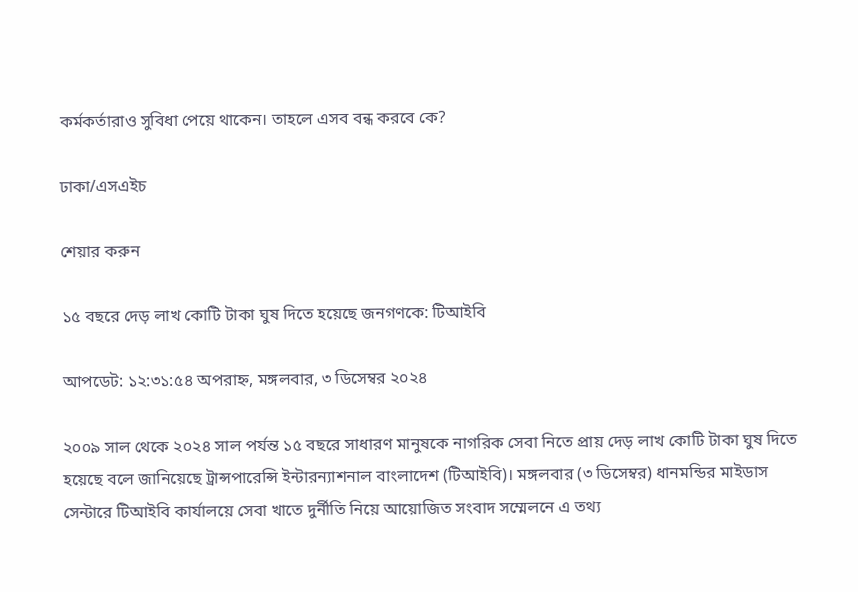কর্মকর্তারাও সুবিধা পেয়ে থাকেন। তাহলে এসব বন্ধ করবে কে?

ঢাকা/এসএইচ

শেয়ার করুন

১৫ বছরে দেড় লাখ কোটি টাকা ঘুষ দিতে হয়েছে জনগণকে: টিআইবি

আপডেট: ১২:৩১:৫৪ অপরাহ্ন, মঙ্গলবার, ৩ ডিসেম্বর ২০২৪

২০০৯ সাল থেকে ২০২৪ সাল পর্যন্ত ১৫ বছরে সাধারণ মানুষকে নাগরিক সেবা নিতে প্রায় দেড় লাখ কোটি টাকা ঘুষ দিতে হয়েছে বলে জানিয়েছে ট্রান্সপারেন্সি ইন্টারন্যাশনাল বাংলাদেশ (টিআইবি)। মঙ্গলবার (৩ ‍ডিসেম্বর) ধানমন্ডির মাইডাস সেন্টারে টিআইবি কার্যালয়ে সেবা খাতে দুর্নীতি নিয়ে আয়োজিত সংবাদ সম্মেলনে এ তথ্য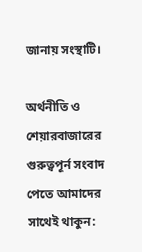জানায় সংস্থাটি।

অর্থনীতি ও শেয়ারবাজারের গুরুত্বপূর্ন সংবাদ পেতে আমাদের সাথেই থাকুন: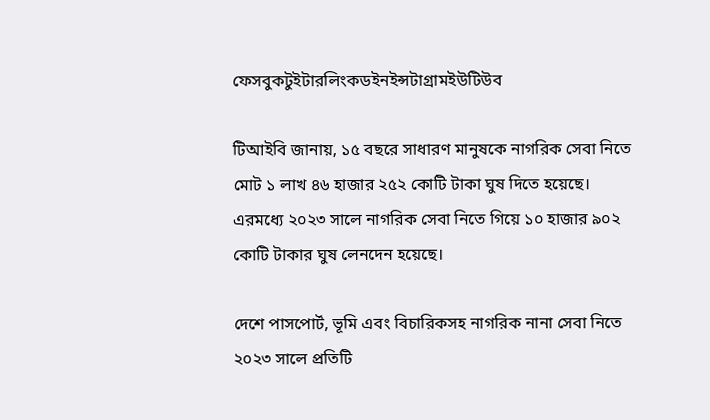ফেসবুকটুইটারলিংকডইনইন্সটাগ্রামইউটিউব

টিআইবি জানায়, ১৫ বছরে সাধারণ মানুষকে নাগরিক সেবা নিতে মোট ১ লাখ ৪৬ হাজার ২৫২ কোটি টাকা ঘুষ দিতে হয়েছে। এরমধ্যে ২০২৩ সালে নাগরিক সেবা নিতে গিয়ে ১০ হাজার ৯০২ কোটি টাকার ঘুষ লেনদেন হয়েছে।

দেশে পাসপোর্ট, ভূমি এবং বিচারিকসহ নাগরিক নানা সেবা নিতে ২০২৩ সালে প্রতিটি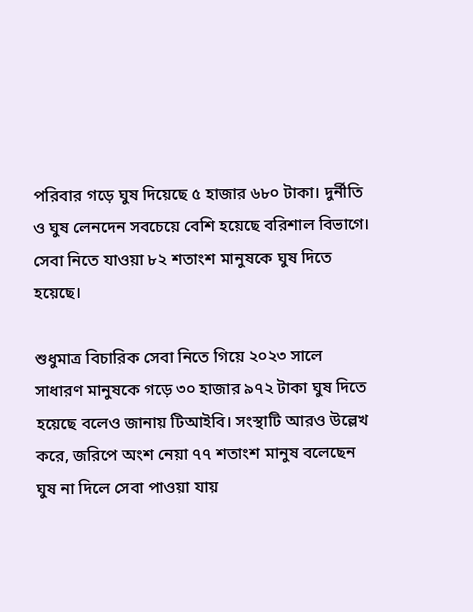পরিবার গড়ে ঘুষ দিয়েছে ৫ হাজার ৬৮০ টাকা। দুর্নীতি ও ঘুষ লেনদেন সবচেয়ে বেশি হয়েছে বরিশাল বিভাগে। সেবা নিতে যাওয়া ৮২ শতাংশ মানুষকে ঘুষ দিতে হয়েছে।

শুধুমাত্র বিচারিক সেবা নিতে গিয়ে ২০২৩ সালে সাধারণ মানুষকে গড়ে ৩০ হাজার ৯৭২ টাকা ঘুষ দিতে হয়েছে বলেও জানায় টিআইবি। সংস্থাটি আরও উল্লেখ করে, জরিপে অংশ নেয়া ৭৭ শতাংশ মানুষ বলেছেন ঘুষ না দিলে সেবা পাওয়া যায়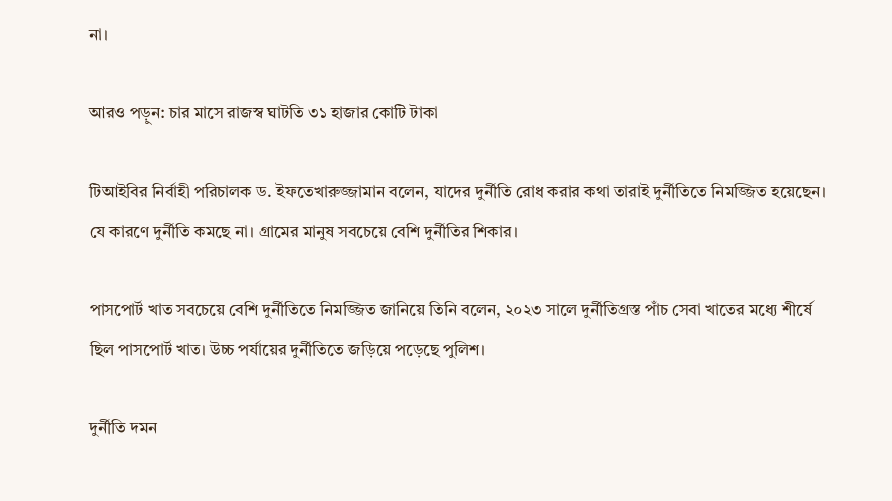না।

আরও পড়ুন: চার মাসে রাজস্ব ঘাটতি ৩১ হাজার কোটি টাকা

টিআইবির নির্বাহী পরিচালক ড. ইফতেখারুজ্জামান বলেন, যাদের দুর্নীতি রোধ করার কথা তারাই দুর্নীতিতে নিমজ্জিত হয়েছেন। যে কারণে দুর্নীতি কমছে না। গ্রামের মানুষ সবচেয়ে বেশি দুর্নীতির শিকার।

পাসপোর্ট খাত সবচেয়ে বেশি দুর্নীতিতে নিমজ্জিত জানিয়ে তিনি বলেন, ২০২৩ সালে দুর্নীতিগ্রস্ত পাঁচ সেবা খাতের মধ্যে শীর্ষে ছিল পাসপোর্ট খাত। উচ্চ পর্যায়ের দুর্নীতিতে জড়িয়ে পড়েছে পুলিশ।

দুর্নীতি দমন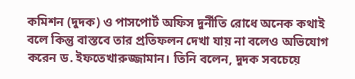কমিশন (দুদক) ও পাসপোর্ট অফিস দুর্নীতি রোধে অনেক কথাই বলে কিন্তু বাস্তবে তার প্রতিফলন দেখা যায় না বলেও অভিযোগ করেন ড. ইফতেখারুজ্জামান। তিনি বলেন, দুদক সবচেয়ে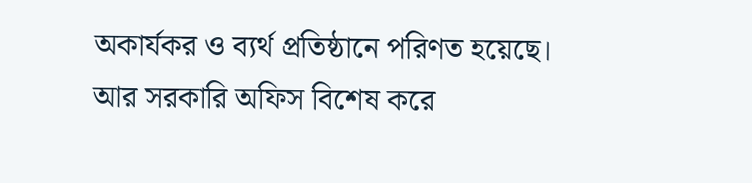অকার্যকর ও ব্যর্থ প্রতিষ্ঠানে পরিণত হয়েছে। আর সরকারি অফিস বিশেষ করে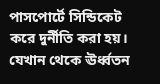পাসপোর্টে সিন্ডিকেট করে দুর্নীতি করা হয়। যেখান থেকে ঊর্ধ্বতন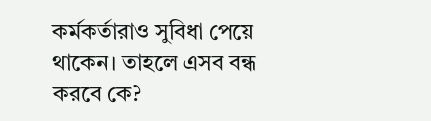কর্মকর্তারাও সুবিধা পেয়ে থাকেন। তাহলে এসব বন্ধ করবে কে?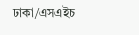ঢাকা/এসএইচ